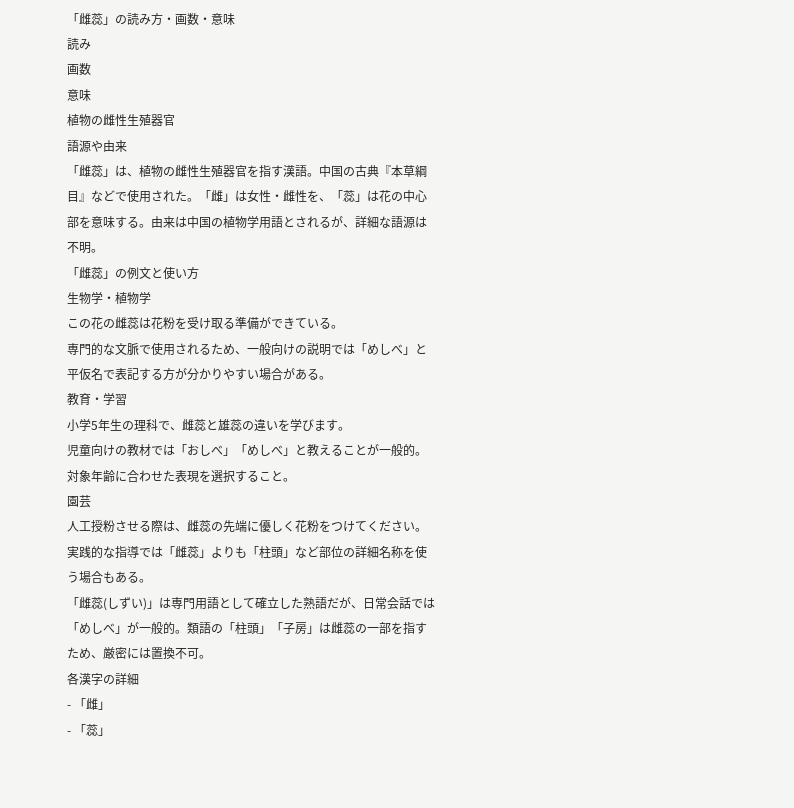「雌蕊」の読み方・画数・意味
読み
画数
意味
植物の雌性生殖器官
語源や由来
「雌蕊」は、植物の雌性生殖器官を指す漢語。中国の古典『本草綱目』などで使用された。「雌」は女性・雌性を、「蕊」は花の中心部を意味する。由来は中国の植物学用語とされるが、詳細な語源は不明。
「雌蕊」の例文と使い方
生物学・植物学
この花の雌蕊は花粉を受け取る準備ができている。
専門的な文脈で使用されるため、一般向けの説明では「めしべ」と平仮名で表記する方が分かりやすい場合がある。
教育・学習
小学5年生の理科で、雌蕊と雄蕊の違いを学びます。
児童向けの教材では「おしべ」「めしべ」と教えることが一般的。対象年齢に合わせた表現を選択すること。
園芸
人工授粉させる際は、雌蕊の先端に優しく花粉をつけてください。
実践的な指導では「雌蕊」よりも「柱頭」など部位の詳細名称を使う場合もある。
「雌蕊(しずい)」は専門用語として確立した熟語だが、日常会話では「めしべ」が一般的。類語の「柱頭」「子房」は雌蕊の一部を指すため、厳密には置換不可。
各漢字の詳細
- 「雌」
- 「蕊」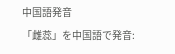中国語発音
「雌蕊」を中国語で発音: